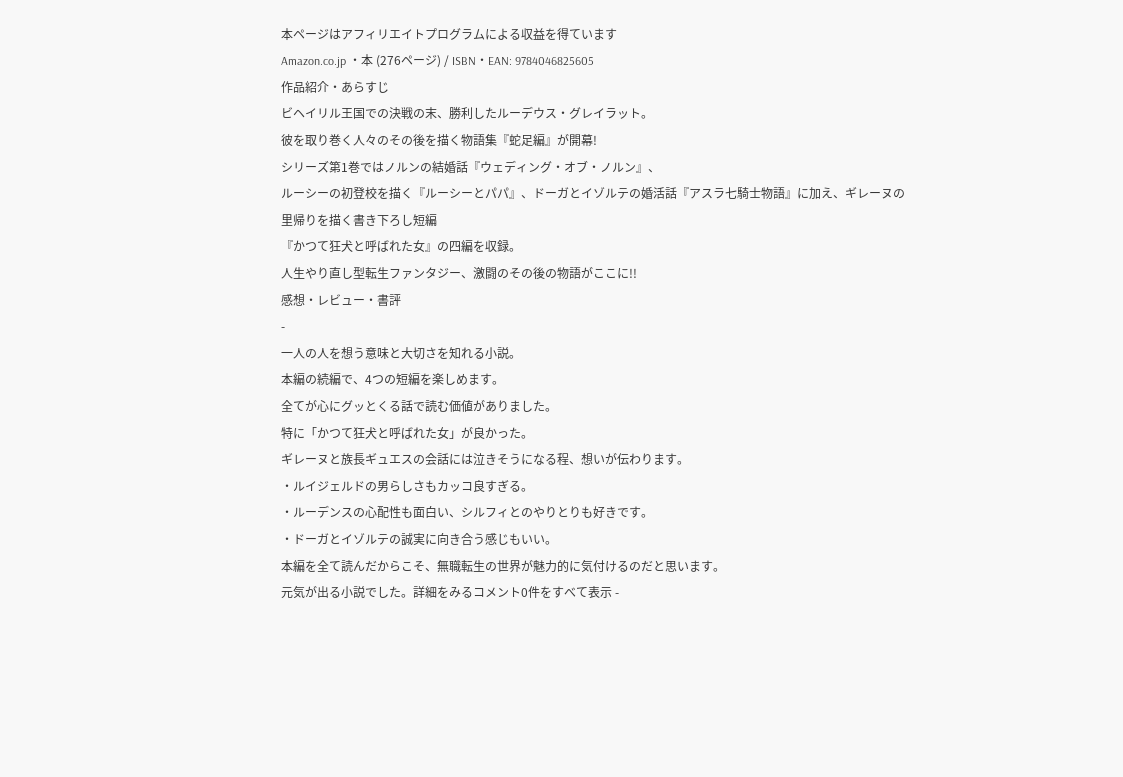本ページはアフィリエイトプログラムによる収益を得ています
Amazon.co.jp ・本 (276ページ) / ISBN・EAN: 9784046825605
作品紹介・あらすじ
ビヘイリル王国での決戦の末、勝利したルーデウス・グレイラット。
彼を取り巻く人々のその後を描く物語集『蛇足編』が開幕!
シリーズ第1巻ではノルンの結婚話『ウェディング・オブ・ノルン』、
ルーシーの初登校を描く『ルーシーとパパ』、ドーガとイゾルテの婚活話『アスラ七騎士物語』に加え、ギレーヌの里帰りを描く書き下ろし短編
『かつて狂犬と呼ばれた女』の四編を収録。
人生やり直し型転生ファンタジー、激闘のその後の物語がここに!!
感想・レビュー・書評
-
一人の人を想う意味と大切さを知れる小説。
本編の続編で、4つの短編を楽しめます。
全てが心にグッとくる話で読む価値がありました。
特に「かつて狂犬と呼ばれた女」が良かった。
ギレーヌと族長ギュエスの会話には泣きそうになる程、想いが伝わります。
・ルイジェルドの男らしさもカッコ良すぎる。
・ルーデンスの心配性も面白い、シルフィとのやりとりも好きです。
・ドーガとイゾルテの誠実に向き合う感じもいい。
本編を全て読んだからこそ、無職転生の世界が魅力的に気付けるのだと思います。
元気が出る小説でした。詳細をみるコメント0件をすべて表示 -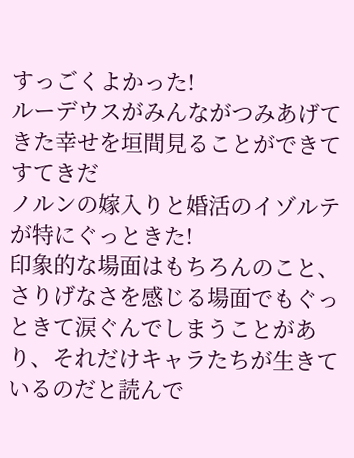すっごくよかった!
ルーデウスがみんながつみあげてきた幸せを垣間見ることができてすてきだ
ノルンの嫁入りと婚活のイゾルテが特にぐっときた!
印象的な場面はもちろんのこと、さりげなさを感じる場面でもぐっときて涙ぐんでしまうことがあり、それだけキャラたちが生きているのだと読んで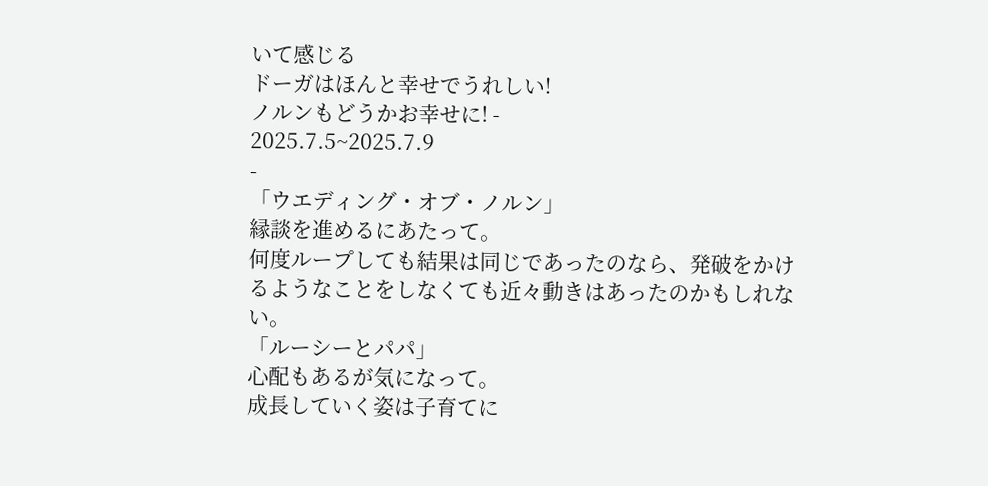いて感じる
ドーガはほんと幸せでうれしい!
ノルンもどうかお幸せに! -
2025.7.5~2025.7.9
-
「ウエディング・オブ・ノルン」
縁談を進めるにあたって。
何度ループしても結果は同じであったのなら、発破をかけるようなことをしなくても近々動きはあったのかもしれない。
「ルーシーとパパ」
心配もあるが気になって。
成長していく姿は子育てに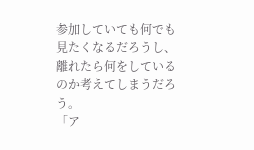参加していても何でも見たくなるだろうし、離れたら何をしているのか考えてしまうだろう。
「ア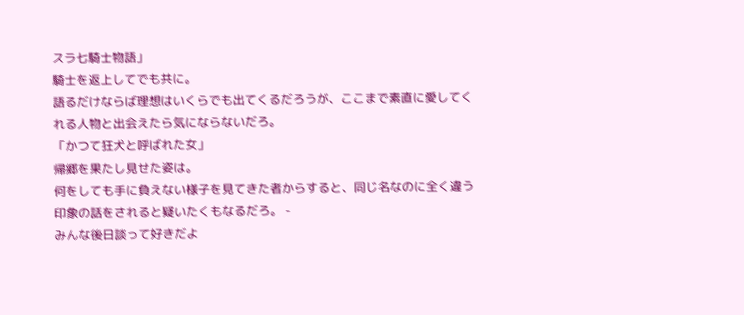スラ七騎士物語」
騎士を返上してでも共に。
語るだけならば理想はいくらでも出てくるだろうが、ここまで素直に愛してくれる人物と出会えたら気にならないだろ。
「かつて狂犬と呼ばれた女」
帰郷を果たし見せた姿は。
何をしても手に負えない様子を見てきた者からすると、同じ名なのに全く違う印象の話をされると疑いたくもなるだろ。 -
みんな後日談って好きだよ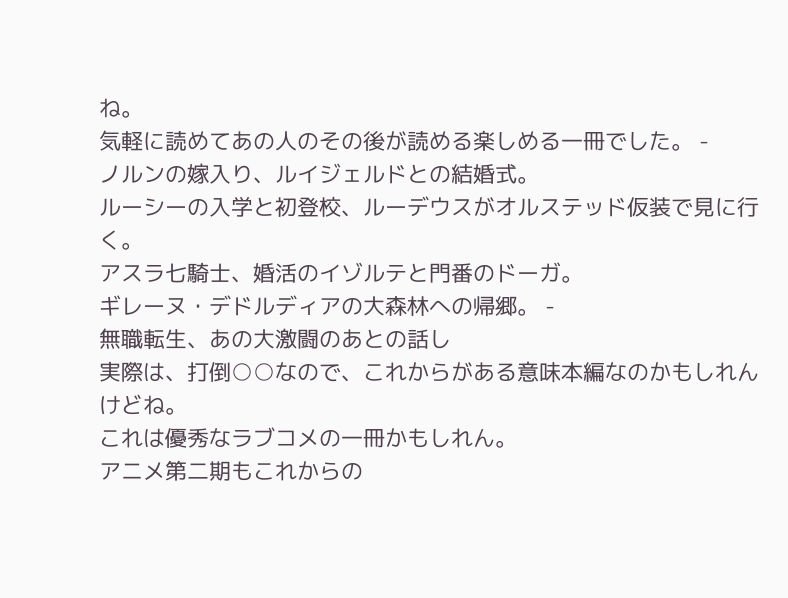ね。
気軽に読めてあの人のその後が読める楽しめる一冊でした。 -
ノルンの嫁入り、ルイジェルドとの結婚式。
ルーシーの入学と初登校、ルーデウスがオルステッド仮装で見に行く。
アスラ七騎士、婚活のイゾルテと門番のドーガ。
ギレーヌ・デドルディアの大森林への帰郷。 -
無職転生、あの大激闘のあとの話し
実際は、打倒○○なので、これからがある意味本編なのかもしれんけどね。
これは優秀なラブコメの一冊かもしれん。
アニメ第二期もこれからの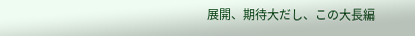展開、期待大だし、この大長編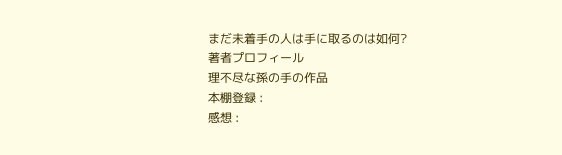まだ未着手の人は手に取るのは如何?
著者プロフィール
理不尽な孫の手の作品
本棚登録 :
感想 :